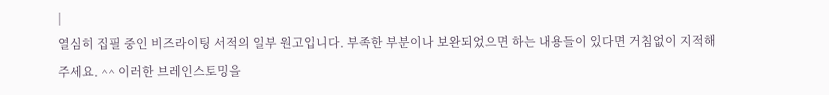|
열심히 집필 중인 비즈라이팅 서적의 일부 원고입니다. 부족한 부분이나 보완되었으면 하는 내용들이 있다면 거침없이 지적해주세요. ^^ 이러한 브레인스토밍을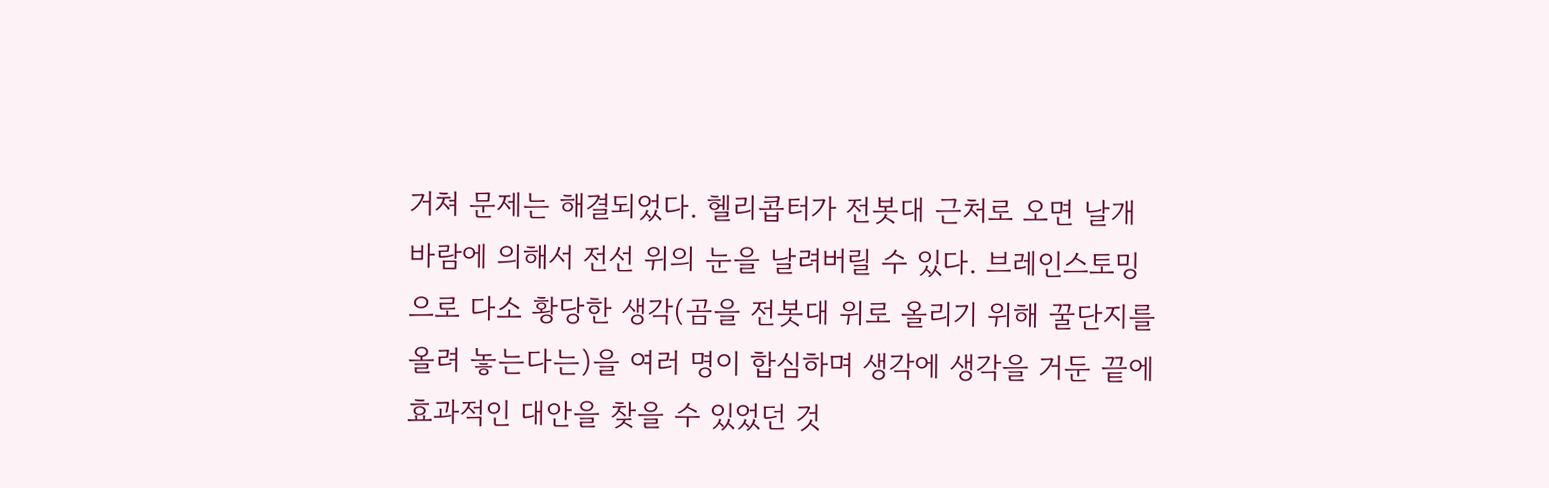거쳐 문제는 해결되었다. 헬리콥터가 전봇대 근처로 오면 날개 바람에 의해서 전선 위의 눈을 날려버릴 수 있다. 브레인스토밍으로 다소 황당한 생각(곰을 전봇대 위로 올리기 위해 꿀단지를 올려 놓는다는)을 여러 명이 합심하며 생각에 생각을 거둔 끝에 효과적인 대안을 찾을 수 있었던 것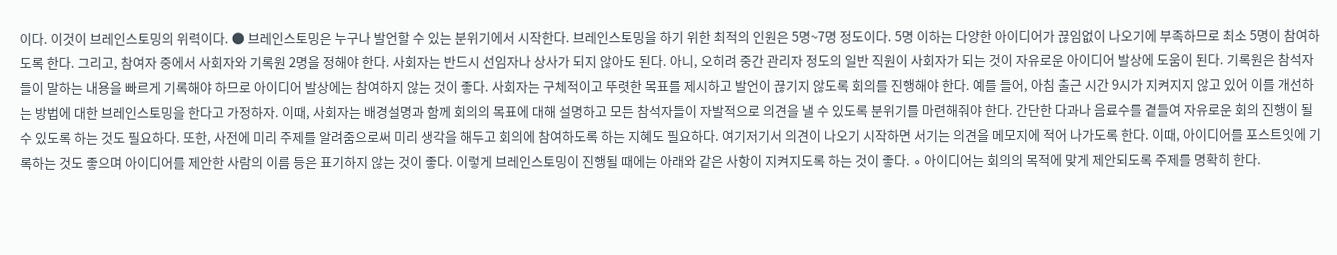이다. 이것이 브레인스토밍의 위력이다. ● 브레인스토밍은 누구나 발언할 수 있는 분위기에서 시작한다. 브레인스토밍을 하기 위한 최적의 인원은 5명~7명 정도이다. 5명 이하는 다양한 아이디어가 끊임없이 나오기에 부족하므로 최소 5명이 참여하도록 한다. 그리고, 참여자 중에서 사회자와 기록원 2명을 정해야 한다. 사회자는 반드시 선임자나 상사가 되지 않아도 된다. 아니, 오히려 중간 관리자 정도의 일반 직원이 사회자가 되는 것이 자유로운 아이디어 발상에 도움이 된다. 기록원은 참석자들이 말하는 내용을 빠르게 기록해야 하므로 아이디어 발상에는 참여하지 않는 것이 좋다. 사회자는 구체적이고 뚜렷한 목표를 제시하고 발언이 끊기지 않도록 회의를 진행해야 한다. 예를 들어, 아침 출근 시간 9시가 지켜지지 않고 있어 이를 개선하는 방법에 대한 브레인스토밍을 한다고 가정하자. 이때, 사회자는 배경설명과 함께 회의의 목표에 대해 설명하고 모든 참석자들이 자발적으로 의견을 낼 수 있도록 분위기를 마련해줘야 한다. 간단한 다과나 음료수를 곁들여 자유로운 회의 진행이 될 수 있도록 하는 것도 필요하다. 또한, 사전에 미리 주제를 알려줌으로써 미리 생각을 해두고 회의에 참여하도록 하는 지혜도 필요하다. 여기저기서 의견이 나오기 시작하면 서기는 의견을 메모지에 적어 나가도록 한다. 이때, 아이디어를 포스트잇에 기록하는 것도 좋으며 아이디어를 제안한 사람의 이름 등은 표기하지 않는 것이 좋다. 이렇게 브레인스토밍이 진행될 때에는 아래와 같은 사항이 지켜지도록 하는 것이 좋다. ∘ 아이디어는 회의의 목적에 맞게 제안되도록 주제를 명확히 한다.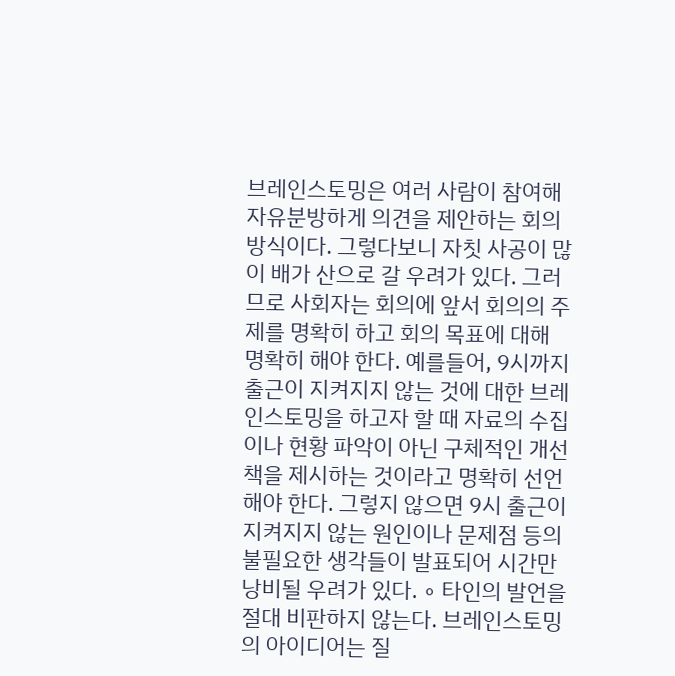브레인스토밍은 여러 사람이 참여해 자유분방하게 의견을 제안하는 회의 방식이다. 그렇다보니 자칫 사공이 많이 배가 산으로 갈 우려가 있다. 그러므로 사회자는 회의에 앞서 회의의 주제를 명확히 하고 회의 목표에 대해 명확히 해야 한다. 예를들어, 9시까지 출근이 지켜지지 않는 것에 대한 브레인스토밍을 하고자 할 때 자료의 수집이나 현황 파악이 아닌 구체적인 개선책을 제시하는 것이라고 명확히 선언해야 한다. 그렇지 않으면 9시 출근이 지켜지지 않는 원인이나 문제점 등의 불필요한 생각들이 발표되어 시간만 낭비될 우려가 있다. ∘ 타인의 발언을 절대 비판하지 않는다. 브레인스토밍의 아이디어는 질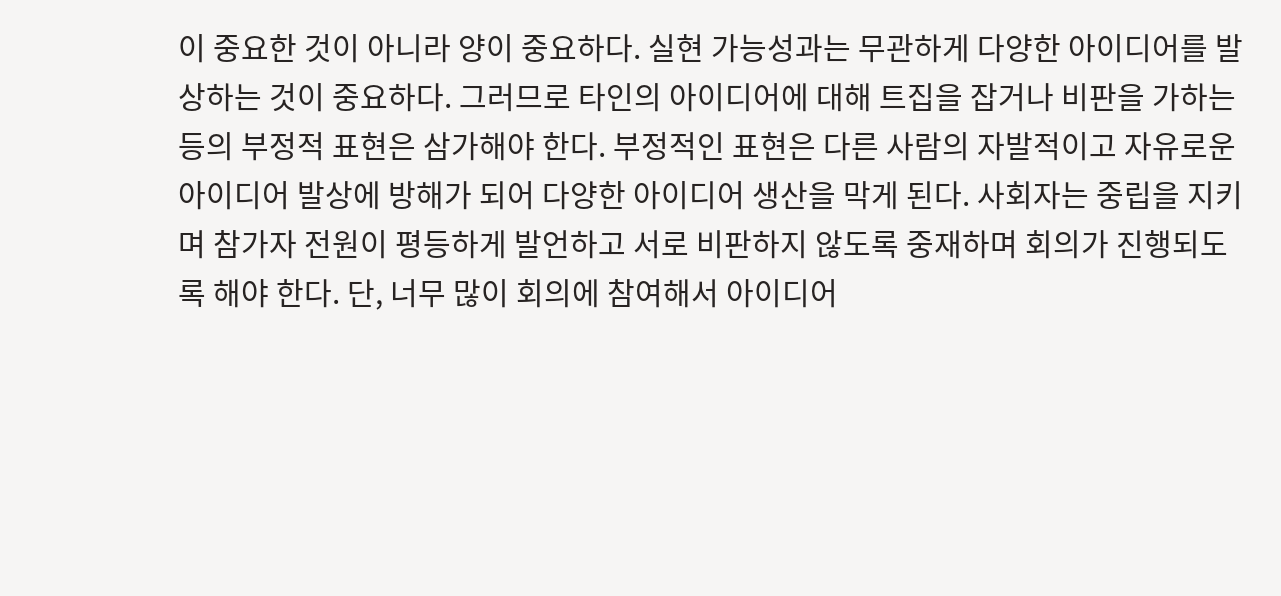이 중요한 것이 아니라 양이 중요하다. 실현 가능성과는 무관하게 다양한 아이디어를 발상하는 것이 중요하다. 그러므로 타인의 아이디어에 대해 트집을 잡거나 비판을 가하는 등의 부정적 표현은 삼가해야 한다. 부정적인 표현은 다른 사람의 자발적이고 자유로운 아이디어 발상에 방해가 되어 다양한 아이디어 생산을 막게 된다. 사회자는 중립을 지키며 참가자 전원이 평등하게 발언하고 서로 비판하지 않도록 중재하며 회의가 진행되도록 해야 한다. 단, 너무 많이 회의에 참여해서 아이디어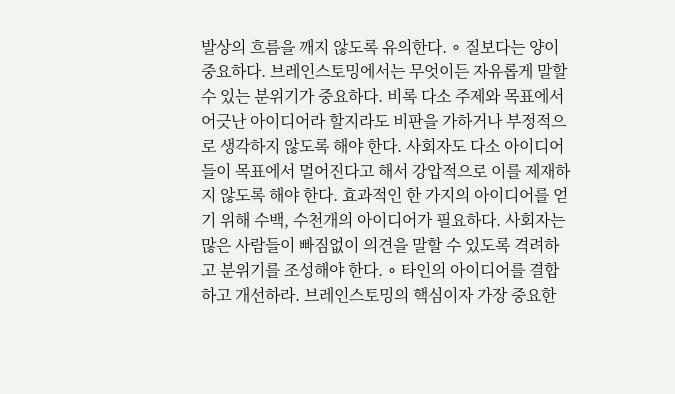발상의 흐름을 깨지 않도록 유의한다. ∘ 질보다는 양이 중요하다. 브레인스토밍에서는 무엇이든 자유롭게 말할 수 있는 분위기가 중요하다. 비록 다소 주제와 목표에서 어긋난 아이디어라 할지라도 비판을 가하거나 부정적으로 생각하지 않도록 해야 한다. 사회자도 다소 아이디어들이 목표에서 멀어진다고 해서 강압적으로 이를 제재하지 않도록 해야 한다. 효과적인 한 가지의 아이디어를 얻기 위해 수백, 수천개의 아이디어가 필요하다. 사회자는 많은 사람들이 빠짐없이 의견을 말할 수 있도록 격려하고 분위기를 조성해야 한다. ∘ 타인의 아이디어를 결합하고 개선하라. 브레인스토밍의 핵심이자 가장 중요한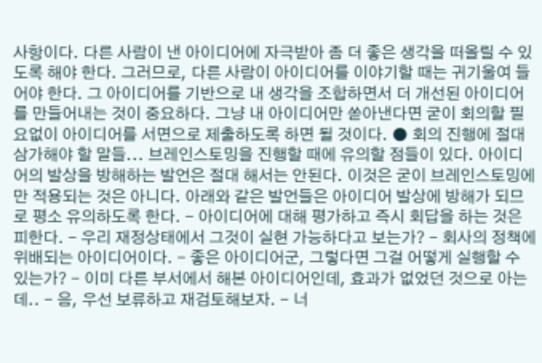사항이다. 다른 사람이 낸 아이디어에 자극받아 좀 더 좋은 생각을 떠올릴 수 있도록 해야 한다. 그러므로, 다른 사람이 아이디어를 이야기할 때는 귀기울여 들어야 한다. 그 아이디어를 기반으로 내 생각을 조합하면서 더 개선된 아이디어를 만들어내는 것이 중요하다. 그냥 내 아이디어만 쏟아낸다면 굳이 회의할 필요없이 아이디어를 서면으로 제출하도록 하면 될 것이다. ● 회의 진행에 절대 삼가해야 할 말들... 브레인스토밍을 진행할 때에 유의할 점들이 있다. 아이디어의 발상을 방해하는 발언은 절대 해서는 안된다. 이것은 굳이 브레인스토밍에만 적용되는 것은 아니다. 아래와 같은 발언들은 아이디어 발상에 방해가 되므로 평소 유의하도록 한다. - 아이디어에 대해 평가하고 즉시 회답을 하는 것은 피한다. - 우리 재정상태에서 그것이 실현 가능하다고 보는가? - 회사의 정책에 위배되는 아이디어이다. - 좋은 아이디어군, 그렇다면 그걸 어떻게 실행할 수 있는가? - 이미 다른 부서에서 해본 아이디어인데, 효과가 없었던 것으로 아는데.. - 음, 우선 보류하고 재검토해보자. - 너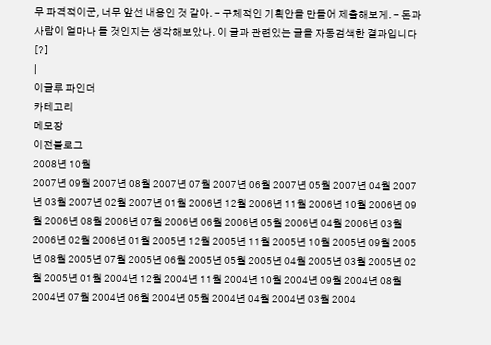무 파격적이군, 너무 앞선 내용인 것 같아. - 구체적인 기획안을 만들어 제출해보게. - 돈과 사람이 얼마나 들 것인지는 생각해보았나. 이 글과 관련있는 글을 자동검색한 결과입니다 [?]
|
이글루 파인더
카테고리
메모장
이전블로그
2008년 10월
2007년 09월 2007년 08월 2007년 07월 2007년 06월 2007년 05월 2007년 04월 2007년 03월 2007년 02월 2007년 01월 2006년 12월 2006년 11월 2006년 10월 2006년 09월 2006년 08월 2006년 07월 2006년 06월 2006년 05월 2006년 04월 2006년 03월 2006년 02월 2006년 01월 2005년 12월 2005년 11월 2005년 10월 2005년 09월 2005년 08월 2005년 07월 2005년 06월 2005년 05월 2005년 04월 2005년 03월 2005년 02월 2005년 01월 2004년 12월 2004년 11월 2004년 10월 2004년 09월 2004년 08월 2004년 07월 2004년 06월 2004년 05월 2004년 04월 2004년 03월 2004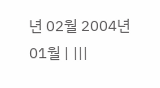년 02월 2004년 01월 | |||